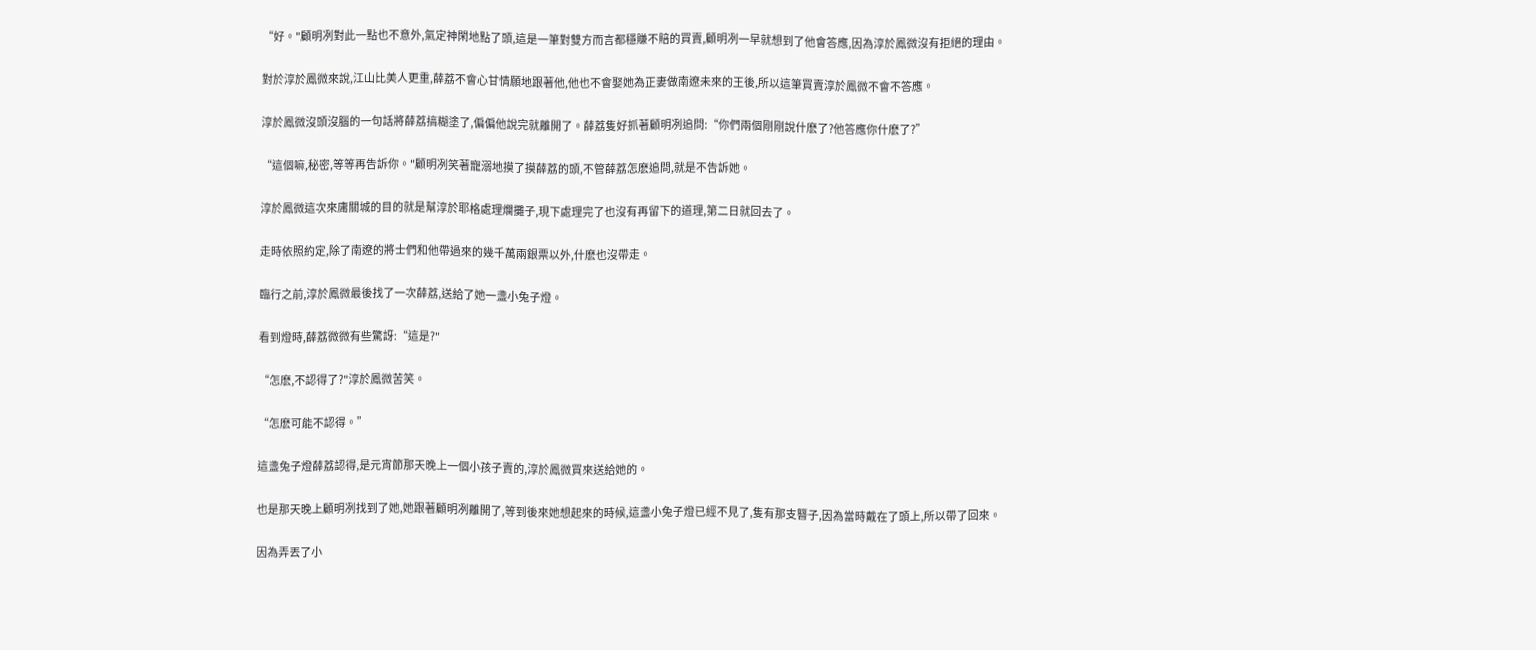“好。"顧明冽對此一點也不意外,氣定神閑地點了頭,這是一筆對雙方而言都穩賺不賠的買賣,顧明冽一早就想到了他會答應,因為淳於鳳微沒有拒絕的理由。

對於淳於鳳微來說,江山比美人更重,薛荔不會心甘情願地跟著他,他也不會娶她為正妻做南遼未來的王後,所以這筆買賣淳於鳳微不會不答應。

淳於鳳微沒頭沒腦的一句話將薛荔搞糊塗了,偏偏他說完就離開了。薛荔隻好抓著顧明冽追問:“你們兩個剛剛說什麽了?他答應你什麽了?”

“這個嘛,秘密,等等再告訴你。"顧明冽笑著寵溺地摸了摸薛荔的頭,不管薛荔怎麽追問,就是不告訴她。

淳於鳳微這次來庸關城的目的就是幫淳於耶格處理爛攤子,現下處理完了也沒有再留下的道理,第二日就回去了。

走時依照約定,除了南遼的將士們和他帶過來的幾千萬兩銀票以外,什麽也沒帶走。

臨行之前,淳於鳳微最後找了一次薛荔,送給了她一盞小兔子燈。

看到燈時,薛荔微微有些驚訝:“這是?"

“怎麽,不認得了?"淳於鳳微苦笑。

“怎麽可能不認得。”

這盞兔子燈薛荔認得,是元宵節那天晚上一個小孩子賣的,淳於鳳微買來送給她的。

也是那天晚上顧明冽找到了她,她跟著顧明冽離開了,等到後來她想起來的時候,這盞小兔子燈已經不見了,隻有那支簪子,因為當時戴在了頭上,所以帶了回來。

因為弄丟了小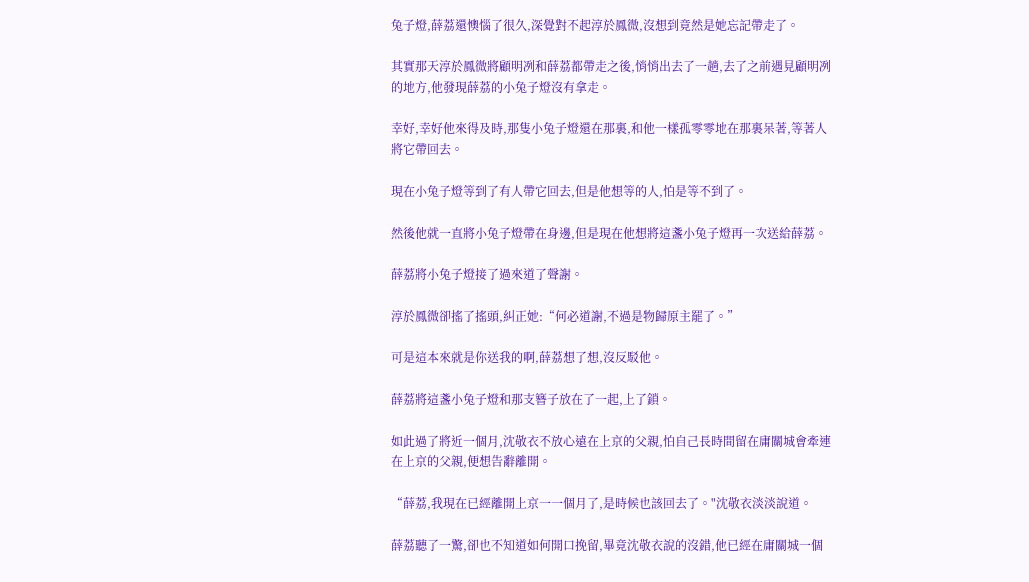兔子燈,薛荔還懊惱了很久,深覺對不起淳於鳳微,沒想到竟然是她忘記帶走了。

其實那天淳於鳳微將顧明冽和薛荔都帶走之後,悄悄出去了一趟,去了之前遇見顧明冽的地方,他發現薛荔的小兔子燈沒有拿走。

幸好,幸好他來得及時,那隻小兔子燈還在那裏,和他一樣孤零零地在那裏呆著,等著人將它帶回去。

現在小兔子燈等到了有人帶它回去,但是他想等的人,怕是等不到了。

然後他就一直將小兔子燈帶在身邊,但是現在他想將這盞小兔子燈再一次送給薛荔。

薛荔將小兔子燈接了過來道了聲謝。

淳於鳳微卻搖了搖頭,糾正她:“何必道謝,不過是物歸原主罷了。”

可是這本來就是你送我的啊,薛荔想了想,沒反駁他。

薛荔將這盞小兔子燈和那支簪子放在了一起,上了鎖。

如此過了將近一個月,沈敬衣不放心遠在上京的父親,怕自己長時間留在庸關城會牽連在上京的父親,便想告辭離開。

“薛荔,我現在已經離開上京一一個月了,是時候也該回去了。"沈敬衣淡淡說道。

薛荔聽了一驚,卻也不知道如何開口挽留,畢竟沈敬衣說的沒錯,他已經在庸關城一個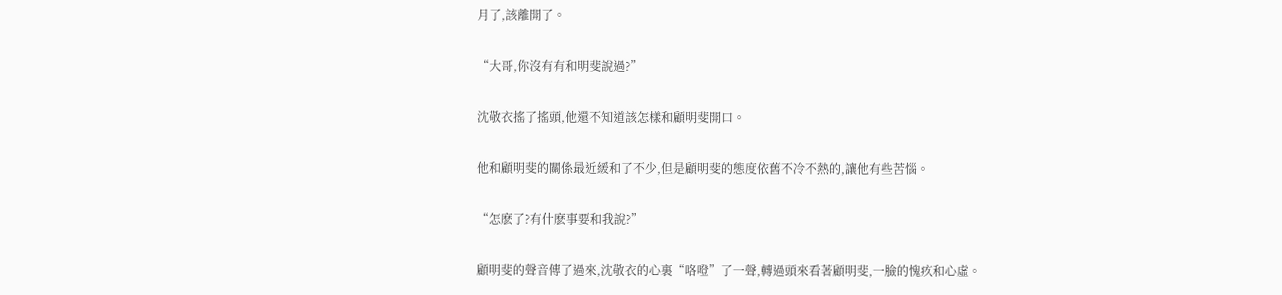月了,該離開了。

“大哥,你沒有有和明斐說過?”

沈敬衣搖了搖頭,他還不知道該怎樣和顧明斐開口。

他和顧明斐的關係最近緩和了不少,但是顧明斐的態度依舊不冷不熱的,讓他有些苦惱。

“怎麽了?有什麽事要和我說?”

顧明斐的聲音傳了過來,沈敬衣的心裏“咯噔”了一聲,轉過頭來看著顧明斐,一臉的愧疚和心虛。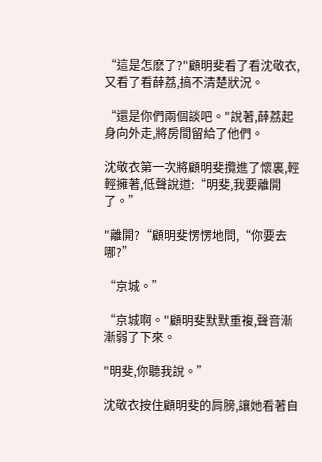“這是怎麽了?"顧明斐看了看沈敬衣,又看了看薛荔,搞不清楚狀況。

“還是你們兩個談吧。"說著,薛荔起身向外走,將房間留給了他們。

沈敬衣第一次將顧明斐攬進了懷裏,輕輕擁著,低聲說道:“明斐,我要離開了。”

"離開?“顧明斐愣愣地問,“你要去哪?”

“京城。”

“京城啊。"顧明斐默默重複,聲音漸漸弱了下來。

"明斐,你聽我說。”

沈敬衣按住顧明斐的肩膀,讓她看著自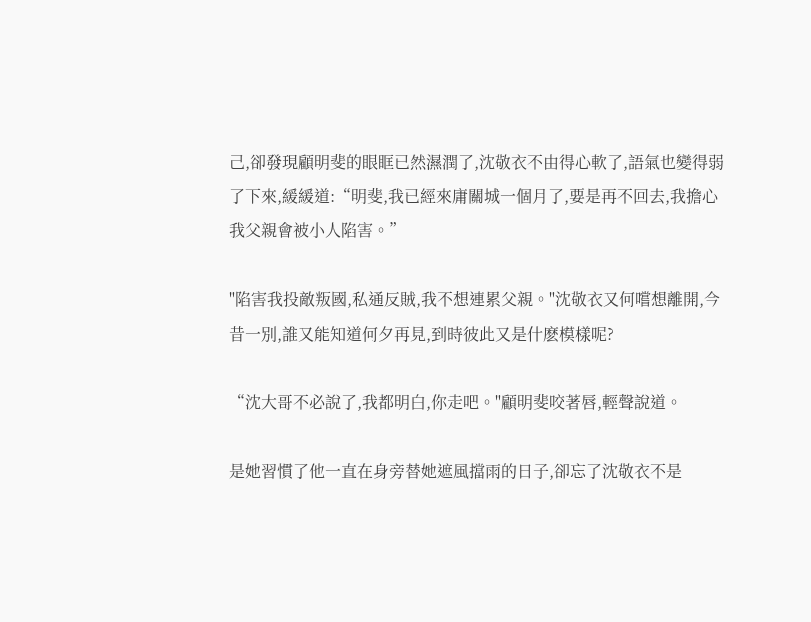己,卻發現顧明斐的眼眶已然濕潤了,沈敬衣不由得心軟了,語氣也變得弱了下來,緩緩道:“明斐,我已經來庸關城一個月了,要是再不回去,我擔心我父親會被小人陷害。”

"陷害我投敵叛國,私通反賊,我不想連累父親。"沈敬衣又何嚐想離開,今昔一別,誰又能知道何夕再見,到時彼此又是什麽模樣呢?

“沈大哥不必說了,我都明白,你走吧。"顧明斐咬著唇,輕聲說道。

是她習慣了他一直在身旁替她遮風擋雨的日子,卻忘了沈敬衣不是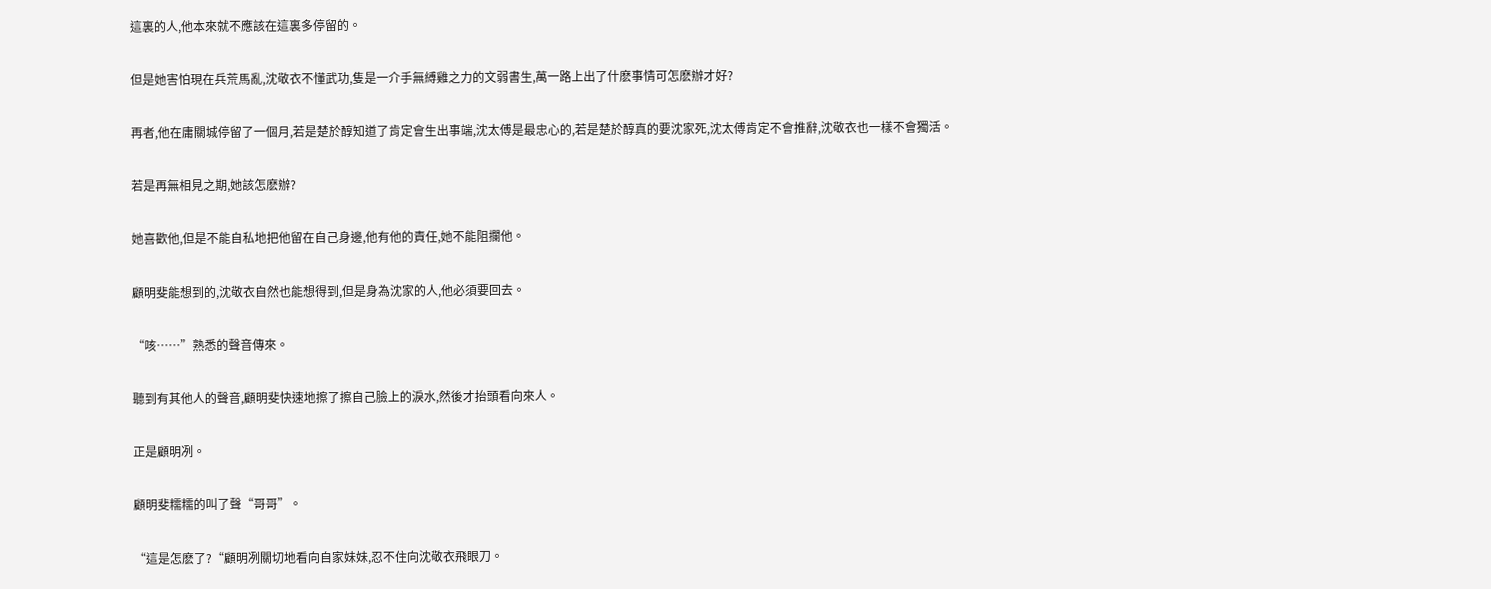這裏的人,他本來就不應該在這裏多停留的。

但是她害怕現在兵荒馬亂,沈敬衣不懂武功,隻是一介手無縛雞之力的文弱書生,萬一路上出了什麽事情可怎麽辦才好?

再者,他在庸關城停留了一個月,若是楚於醇知道了肯定會生出事端,沈太傅是最忠心的,若是楚於醇真的要沈家死,沈太傅肯定不會推辭,沈敬衣也一樣不會獨活。

若是再無相見之期,她該怎麽辦?

她喜歡他,但是不能自私地把他留在自己身邊,他有他的責任,她不能阻攔他。

顧明斐能想到的,沈敬衣自然也能想得到,但是身為沈家的人,他必須要回去。

“咳……”熟悉的聲音傳來。

聽到有其他人的聲音,顧明斐快速地擦了擦自己臉上的淚水,然後才抬頭看向來人。

正是顧明冽。

顧明斐糯糯的叫了聲“哥哥”。

“這是怎麽了?“顧明冽關切地看向自家妹妹,忍不住向沈敬衣飛眼刀。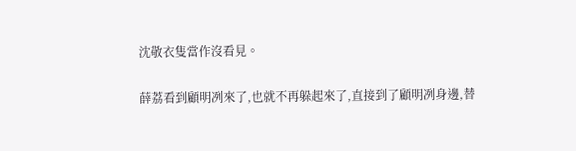沈敬衣隻當作沒看見。

薛荔看到顧明冽來了,也就不再躲起來了,直接到了顧明冽身邊,替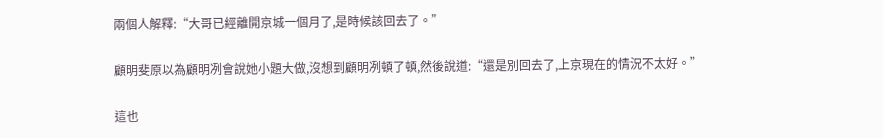兩個人解釋:“大哥已經離開京城一個月了,是時候該回去了。”

顧明斐原以為顧明冽會說她小題大做,沒想到顧明冽頓了頓,然後說道:“還是別回去了,上京現在的情況不太好。”

這也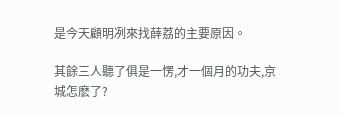是今天顧明冽來找薛荔的主要原因。

其餘三人聽了俱是一愣,才一個月的功夫,京城怎麽了?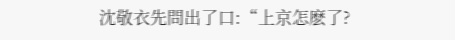沈敬衣先問出了口:“上京怎麽了?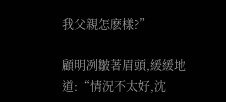我父親怎麽樣?”

顧明冽皺著眉頭,緩緩地道:“情況不太好,沈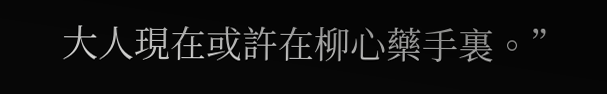大人現在或許在柳心藥手裏。”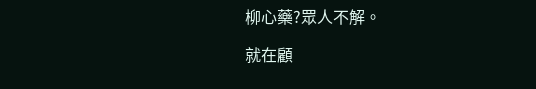柳心藥?眾人不解。

就在顧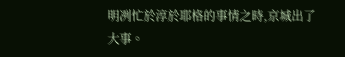明冽忙於淳於耶格的事情之時,京城出了大事。